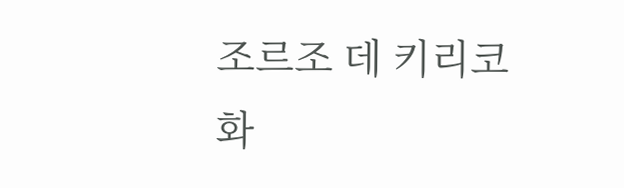조르조 데 키리코
화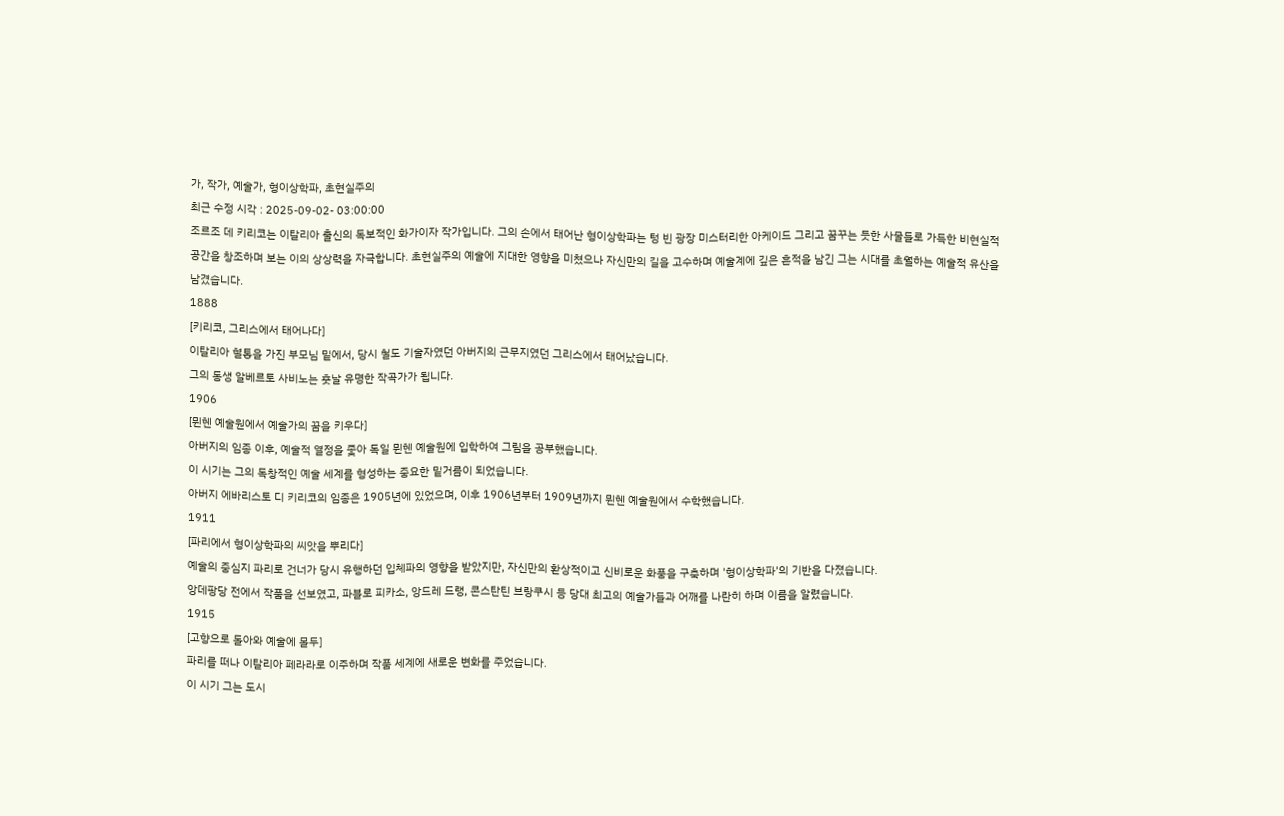가, 작가, 예술가, 형이상학파, 초현실주의
최근 수정 시각 : 2025-09-02- 03:00:00
조르조 데 키리코는 이탈리아 출신의 독보적인 화가이자 작가입니다. 그의 손에서 태어난 형이상학파는 텅 빈 광장 미스터리한 아케이드 그리고 꿈꾸는 듯한 사물들로 가득한 비현실적 공간을 창조하며 보는 이의 상상력을 자극합니다. 초현실주의 예술에 지대한 영향을 미쳤으나 자신만의 길을 고수하며 예술계에 깊은 흔적을 남긴 그는 시대를 초월하는 예술적 유산을 남겼습니다.
1888
[키리코, 그리스에서 태어나다]
이탈리아 혈통을 가진 부모님 밑에서, 당시 철도 기술자였던 아버지의 근무지였던 그리스에서 태어났습니다.
그의 동생 알베르토 사비노는 훗날 유명한 작곡가가 됩니다.
1906
[뮌헨 예술원에서 예술가의 꿈을 키우다]
아버지의 임종 이후, 예술적 열정을 좇아 독일 뮌헨 예술원에 입학하여 그림을 공부했습니다.
이 시기는 그의 독창적인 예술 세계를 형성하는 중요한 밑거름이 되었습니다.
아버지 에바리스토 디 키리코의 임종은 1905년에 있었으며, 이후 1906년부터 1909년까지 뮌헨 예술원에서 수학했습니다.
1911
[파리에서 형이상학파의 씨앗을 뿌리다]
예술의 중심지 파리로 건너가 당시 유행하던 입체파의 영향을 받았지만, 자신만의 환상적이고 신비로운 화풍을 구축하며 '형이상학파'의 기반을 다졌습니다.
앙데팡당 전에서 작품을 선보였고, 파블로 피카소, 앙드레 드랭, 콘스탄틴 브랑쿠시 등 당대 최고의 예술가들과 어깨를 나란히 하며 이름을 알렸습니다.
1915
[고향으로 돌아와 예술에 몰두]
파리를 떠나 이탈리아 페라라로 이주하며 작품 세계에 새로운 변화를 주었습니다.
이 시기 그는 도시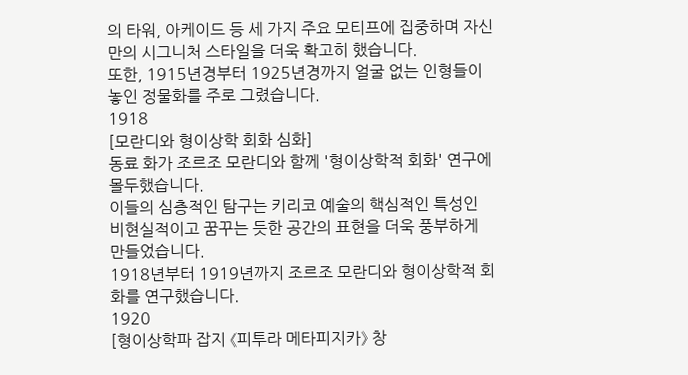의 타워, 아케이드 등 세 가지 주요 모티프에 집중하며 자신만의 시그니처 스타일을 더욱 확고히 했습니다.
또한, 1915년경부터 1925년경까지 얼굴 없는 인형들이 놓인 정물화를 주로 그렸습니다.
1918
[모란디와 형이상학 회화 심화]
동료 화가 조르조 모란디와 함께 '형이상학적 회화' 연구에 몰두했습니다.
이들의 심층적인 탐구는 키리코 예술의 핵심적인 특성인 비현실적이고 꿈꾸는 듯한 공간의 표현을 더욱 풍부하게 만들었습니다.
1918년부터 1919년까지 조르조 모란디와 형이상학적 회화를 연구했습니다.
1920
[형이상학파 잡지 《피투라 메타피지카》 창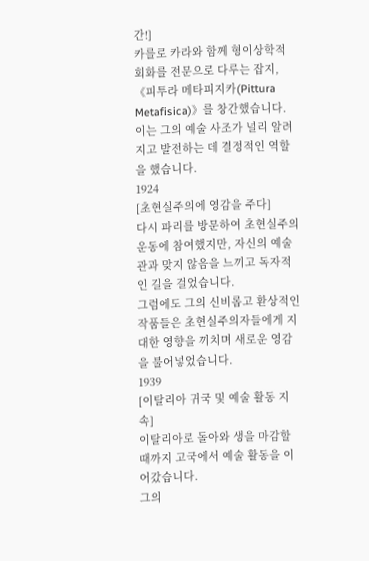간!]
카를로 카라와 함께 형이상학적 회화를 전문으로 다루는 잡지, 《피투라 메타피지카(Pittura Metafisica)》를 창간했습니다.
이는 그의 예술 사조가 널리 알려지고 발전하는 데 결정적인 역할을 했습니다.
1924
[초현실주의에 영감을 주다]
다시 파리를 방문하여 초현실주의 운동에 참여했지만, 자신의 예술관과 맞지 않음을 느끼고 독자적인 길을 걸었습니다.
그럼에도 그의 신비롭고 환상적인 작품들은 초현실주의자들에게 지대한 영향을 끼치며 새로운 영감을 불어넣었습니다.
1939
[이탈리아 귀국 및 예술 활동 지속]
이탈리아로 돌아와 생을 마감할 때까지 고국에서 예술 활동을 이어갔습니다.
그의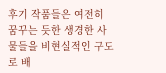후기 작품들은 여전히 꿈꾸는 듯한 생경한 사물들을 비현실적인 구도로 배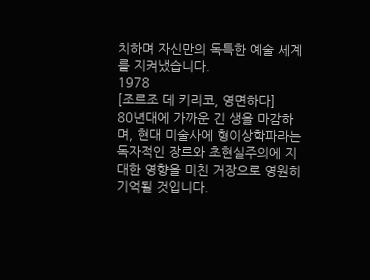치하며 자신만의 독특한 예술 세계를 지켜냈습니다.
1978
[조르조 데 키리코, 영면하다]
80년대에 가까운 긴 생을 마감하며, 현대 미술사에 형이상학파라는 독자적인 장르와 초현실주의에 지대한 영향을 미친 거장으로 영원히 기억될 것입니다.